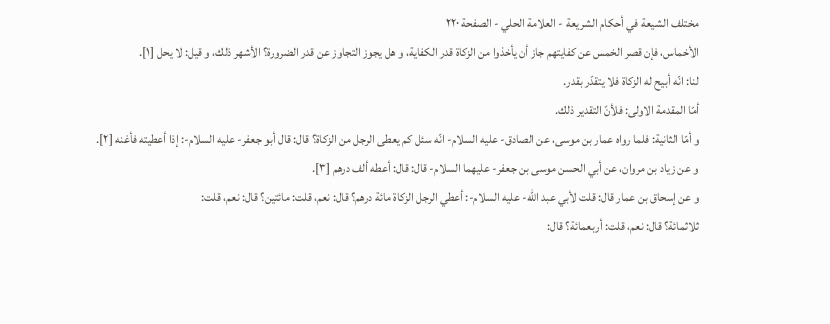مختلف الشيعة في أحكام الشريعة - العلامة الحلي - الصفحة ٢٢٠
الأخماس، فإن قصر الخمس عن كفايتهم جاز أن يأخذوا من الزكاة قدر الكفاية، و هل يجوز التجاوز عن قدر الضرورة؟ الأشهر ذلك، و قيل: لا يحل [١].
لنا: انّه أبيح له الزكاة فلا يتقدّر بقدر.
أمّا المقدمة الاولى: فلأنّ التقدير ذلك.
و أمّا الثانية: فلما رواه عمار بن موسى، عن الصادق- عليه السلام- انّه سئل كم يعطى الرجل من الزكاة؟ قال: قال أبو جعفر- عليه السلام-: إذا أعطيته فأغنه [٢].
و عن زياد بن مروان، عن أبي الحسن موسى بن جعفر- عليهما السلام- قال: قال: أعطه ألف درهم [٣].
و عن إسحاق بن عمار قال: قلت لأبي عبد اللّه- عليه السلام-: أعطي الرجل الزكاة مائة درهم؟ قال: نعم، قلت: مائتين؟ قال: نعم، قلت:
ثلاثمائة؟ قال: نعم، قلت: أربعمائة؟ قال: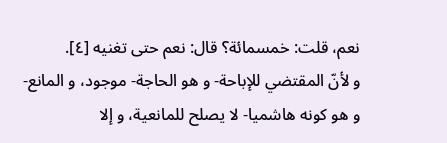نعم، قلت: خمسمائة؟ قال: نعم حتى تغنيه [٤].
و لأنّ المقتضي للإباحة- و هو الحاجة- موجود، و المانع- و هو كونه هاشميا- لا يصلح للمانعية، و إلا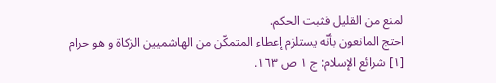لمنع من القليل فثبت الحكم.
احتج المانعون بأنّه يستلزم إعطاء المتمكّن من الهاشميين الزكاة و هو حرام
[١] شرائع الإسلام: ج ١ ص ١٦٣.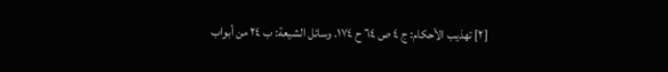[٢] تهذيب الأحكام: ج ٤ ص ٦٤ ح ١٧٤. وسائل الشيعة: ب ٢٤ من أبواب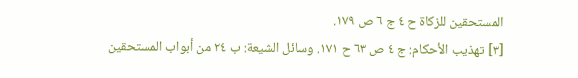المستحقين للزكاة ح ٤ ج ٦ ص ١٧٩.
[٣] تهذيب الأحكام: ج ٤ ص ٦٣ ح ١٧١. وسائل الشيعة: ب ٢٤ من أبواب المستحقين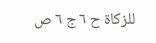للزكاة ح ٦ ج ٦ ص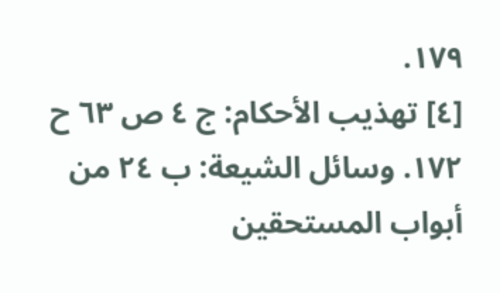١٧٩.
[٤] تهذيب الأحكام: ج ٤ ص ٦٣ ح ١٧٢. وسائل الشيعة: ب ٢٤ من أبواب المستحقين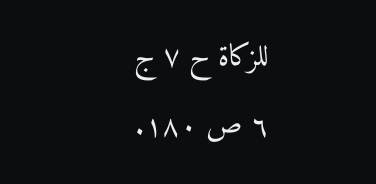للزكاة ح ٧ ج ٦ ص ١٨٠.